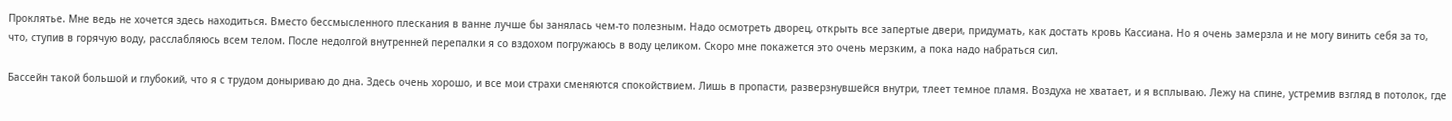Проклятье. Мне ведь не хочется здесь находиться. Вместо бессмысленного плескания в ванне лучше бы занялась чем-то полезным. Надо осмотреть дворец, открыть все запертые двери, придумать, как достать кровь Кассиана. Но я очень замерзла и не могу винить себя за то, что, ступив в горячую воду, расслабляюсь всем телом. После недолгой внутренней перепалки я со вздохом погружаюсь в воду целиком. Скоро мне покажется это очень мерзким, а пока надо набраться сил.

Бассейн такой большой и глубокий, что я с трудом доныриваю до дна. Здесь очень хорошо, и все мои страхи сменяются спокойствием. Лишь в пропасти, разверзнувшейся внутри, тлеет темное пламя. Воздуха не хватает, и я всплываю. Лежу на спине, устремив взгляд в потолок, где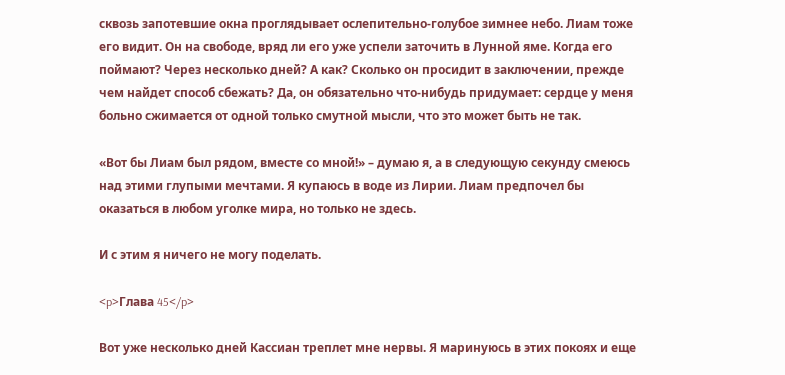сквозь запотевшие окна проглядывает ослепительно-голубое зимнее небо. Лиам тоже его видит. Он на свободе, вряд ли его уже успели заточить в Лунной яме. Когда его поймают? Через несколько дней? А как? Сколько он просидит в заключении, прежде чем найдет способ сбежать? Да, он обязательно что-нибудь придумает: сердце у меня больно сжимается от одной только смутной мысли, что это может быть не так.

«Вот бы Лиам был рядом, вместе со мной!» – думаю я, а в следующую секунду смеюсь над этими глупыми мечтами. Я купаюсь в воде из Лирии. Лиам предпочел бы оказаться в любом уголке мира, но только не здесь.

И с этим я ничего не могу поделать.

<p>Глава 45</p>

Вот уже несколько дней Кассиан треплет мне нервы. Я маринуюсь в этих покоях и еще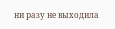ни разу не выходила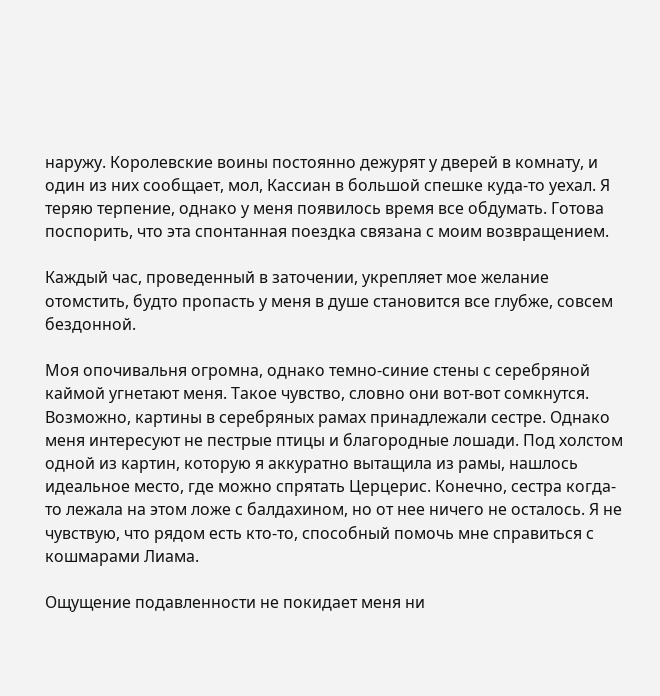наружу. Королевские воины постоянно дежурят у дверей в комнату, и один из них сообщает, мол, Кассиан в большой спешке куда-то уехал. Я теряю терпение, однако у меня появилось время все обдумать. Готова поспорить, что эта спонтанная поездка связана с моим возвращением.

Каждый час, проведенный в заточении, укрепляет мое желание отомстить, будто пропасть у меня в душе становится все глубже, совсем бездонной.

Моя опочивальня огромна, однако темно-синие стены с серебряной каймой угнетают меня. Такое чувство, словно они вот-вот сомкнутся. Возможно, картины в серебряных рамах принадлежали сестре. Однако меня интересуют не пестрые птицы и благородные лошади. Под холстом одной из картин, которую я аккуратно вытащила из рамы, нашлось идеальное место, где можно спрятать Церцерис. Конечно, сестра когда-то лежала на этом ложе с балдахином, но от нее ничего не осталось. Я не чувствую, что рядом есть кто-то, способный помочь мне справиться с кошмарами Лиама.

Ощущение подавленности не покидает меня ни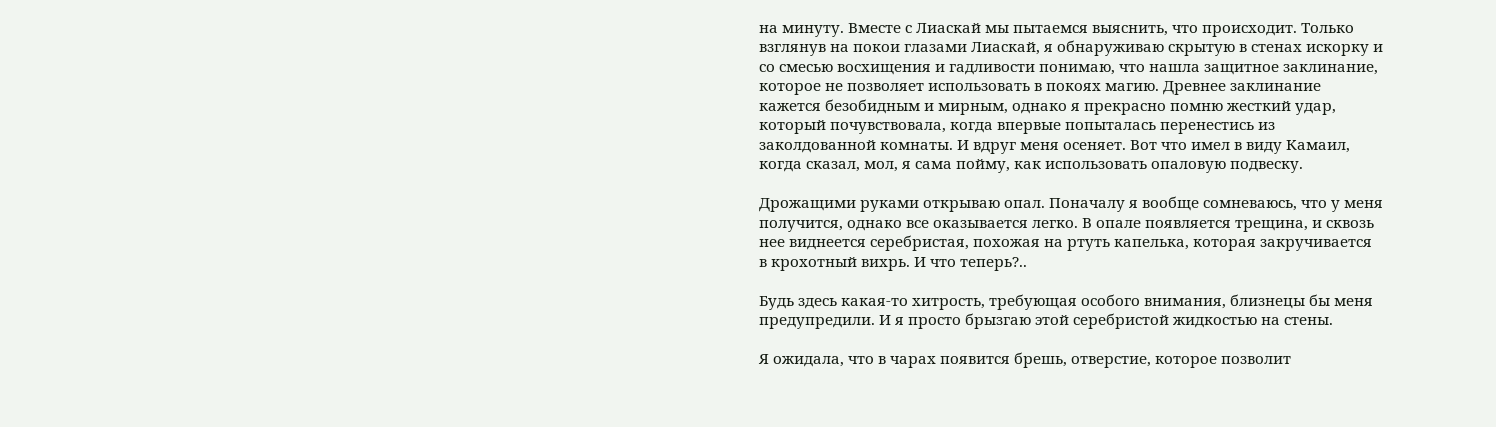на минуту. Вместе с Лиаскай мы пытаемся выяснить, что происходит. Только взглянув на покои глазами Лиаскай, я обнаруживаю скрытую в стенах искорку и со смесью восхищения и гадливости понимаю, что нашла защитное заклинание, которое не позволяет использовать в покоях магию. Древнее заклинание кажется безобидным и мирным, однако я прекрасно помню жесткий удар, который почувствовала, когда впервые попыталась перенестись из заколдованной комнаты. И вдруг меня осеняет. Вот что имел в виду Камаил, когда сказал, мол, я сама пойму, как использовать опаловую подвеску.

Дрожащими руками открываю опал. Поначалу я вообще сомневаюсь, что у меня получится, однако все оказывается легко. В опале появляется трещина, и сквозь нее виднеется серебристая, похожая на ртуть капелька, которая закручивается в крохотный вихрь. И что теперь?..

Будь здесь какая-то хитрость, требующая особого внимания, близнецы бы меня предупредили. И я просто брызгаю этой серебристой жидкостью на стены.

Я ожидала, что в чарах появится брешь, отверстие, которое позволит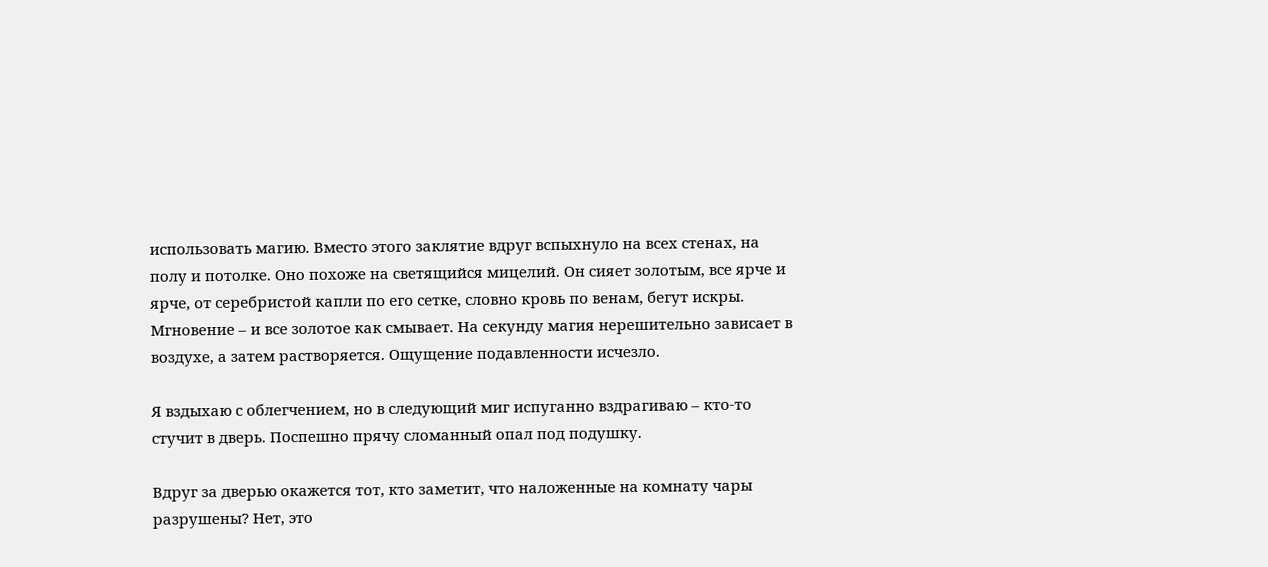использовать магию. Вместо этого заклятие вдруг вспыхнуло на всех стенах, на полу и потолке. Оно похоже на светящийся мицелий. Он сияет золотым, все ярче и ярче, от серебристой капли по его сетке, словно кровь по венам, бегут искры. Мгновение – и все золотое как смывает. На секунду магия нерешительно зависает в воздухе, а затем растворяется. Ощущение подавленности исчезло.

Я вздыхаю с облегчением, но в следующий миг испуганно вздрагиваю – кто-то стучит в дверь. Поспешно прячу сломанный опал под подушку.

Вдруг за дверью окажется тот, кто заметит, что наложенные на комнату чары разрушены? Нет, это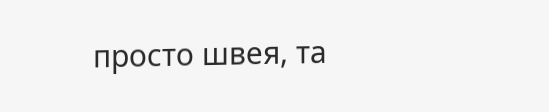просто швея, та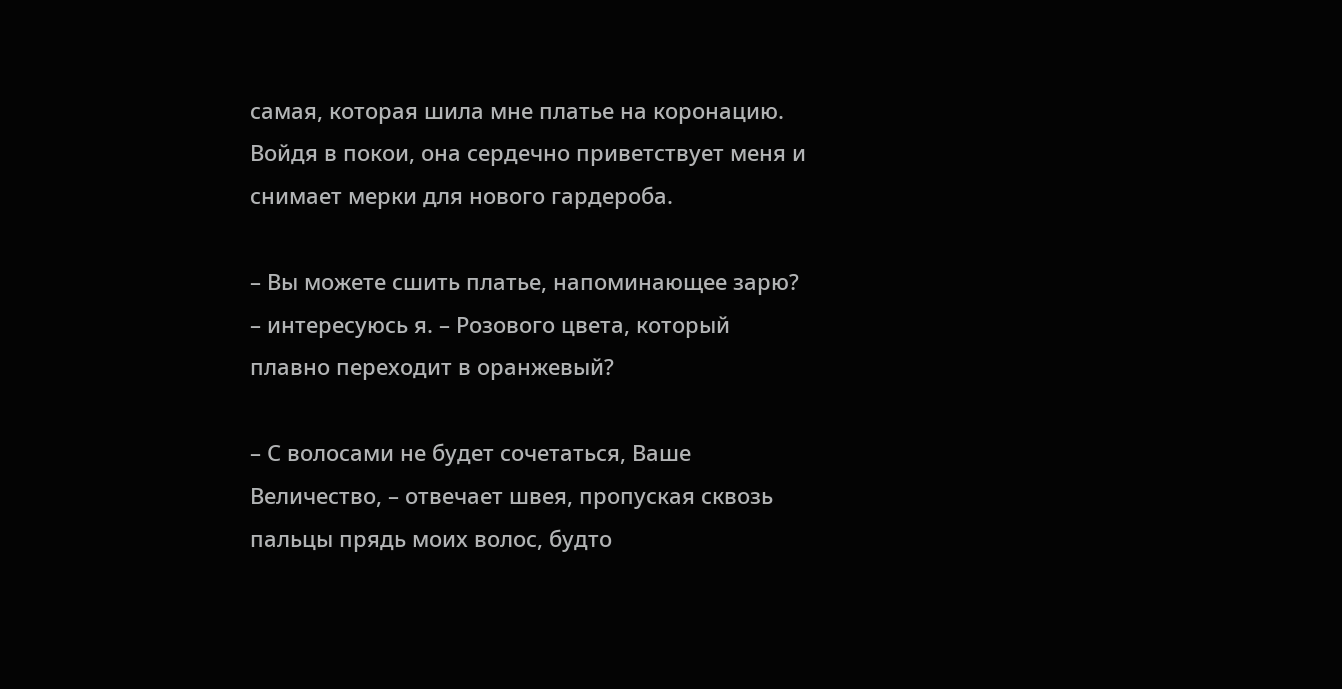самая, которая шила мне платье на коронацию. Войдя в покои, она сердечно приветствует меня и снимает мерки для нового гардероба.

– Вы можете сшить платье, напоминающее зарю? – интересуюсь я. – Розового цвета, который плавно переходит в оранжевый?

– С волосами не будет сочетаться, Ваше Величество, – отвечает швея, пропуская сквозь пальцы прядь моих волос, будто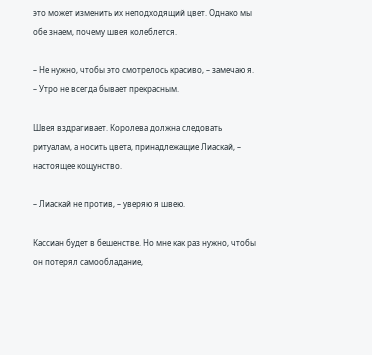это может изменить их неподходящий цвет. Однако мы обе знаем, почему швея колеблется.

– Не нужно, чтобы это смотрелось красиво, – замечаю я. – Утро не всегда бывает прекрасным.

Швея вздрагивает. Королева должна следовать ритуалам, а носить цвета, принадлежащие Лиаскай, – настоящее кощунство.

– Лиаскай не против, – уверяю я швею.

Кассиан будет в бешенстве. Но мне как раз нужно, чтобы он потерял самообладание,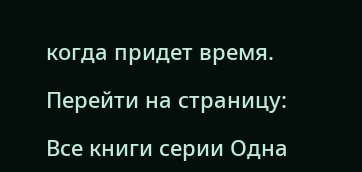когда придет время.

Перейти на страницу:

Все книги серии Одна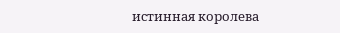истинная королева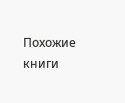Похожие книги